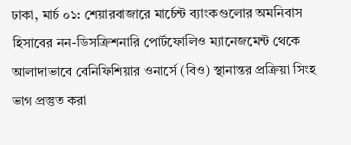ঢাকা, মার্চ ০১: শেয়ারবাজারে মার্চেন্ট ব্যাংকগুলোর অমনিবাস হিসাবের নন-ডিসক্রিশনারি পোর্টফোলিও ম্যানেজমেন্ট থেকে আলাদাভাবে বেনিফিশিয়ার ওনার্সে (বিও) স্থানান্তর প্রক্রিয়া সিংহ ভাগ প্রস্তুত করা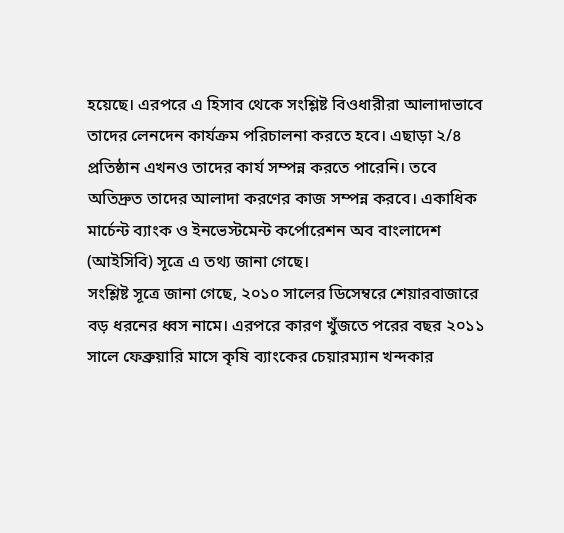হয়েছে। এরপরে এ হিসাব থেকে সংশ্লিষ্ট বিওধারীরা আলাদাভাবে তাদের লেনদেন কার্যক্রম পরিচালনা করতে হবে। এছাড়া ২/৪ প্রতিষ্ঠান এখনও তাদের কার্য সম্পন্ন করতে পারেনি। তবে অতিদ্রুত তাদের আলাদা করণের কাজ সম্পন্ন করবে। একাধিক মার্চেন্ট ব্যাংক ও ইনভেস্টমেন্ট কর্পোরেশন অব বাংলাদেশ (আইসিবি) সূত্রে এ তথ্য জানা গেছে।
সংশ্লিষ্ট সূত্রে জানা গেছে, ২০১০ সালের ডিসেম্বরে শেয়ারবাজারে বড় ধরনের ধ্বস নামে। এরপরে কারণ খুঁজতে পরের বছর ২০১১ সালে ফেব্রুয়ারি মাসে কৃষি ব্যাংকের চেয়ারম্যান খন্দকার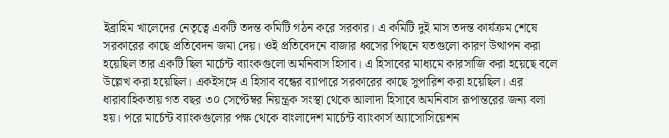ইব্রাহিম খালেদের নেতৃত্বে একটি তদন্ত কমিটি গঠন করে সরকার। এ কমিটি দুই মাস তদন্ত কার্যক্রম শেষে সরকারের কাছে প্রতিবেদন জমা দেয়। ওই প্রতিবেদনে বাজার ধ্বসের পিছনে যতগুলো কারণ উত্থাপন করা হয়েছিল তার একটি ছিল মার্চেন্ট ব্যাংকগুলো অমনিবাস হিসাব। এ হিসাবের মাধ্যমে কারসাজি করা হয়েছে বলে উল্লেখ করা হয়েছিল। একইসঙ্গে এ হিসাব বন্ধের ব্যাপারে সরকারের কাছে সুপারিশ করা হয়েছিল। এর ধারাবাহিকতায় গত বছর ৩০ সেপ্টেম্বর নিয়ন্ত্রক সংস্থা থেকে আলাদা হিসাবে অমনিবাস রূপান্তরের জন্য বলা হয়। পরে মার্চেন্ট ব্যাংকগুলোর পক্ষ থেকে বাংলাদেশ মার্চেন্ট ব্যাংকার্স অ্যাসোসিয়েশন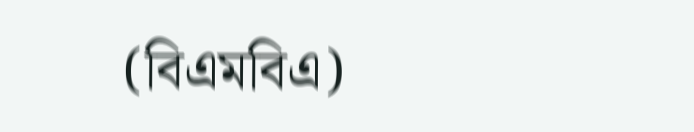(বিএমবিএ)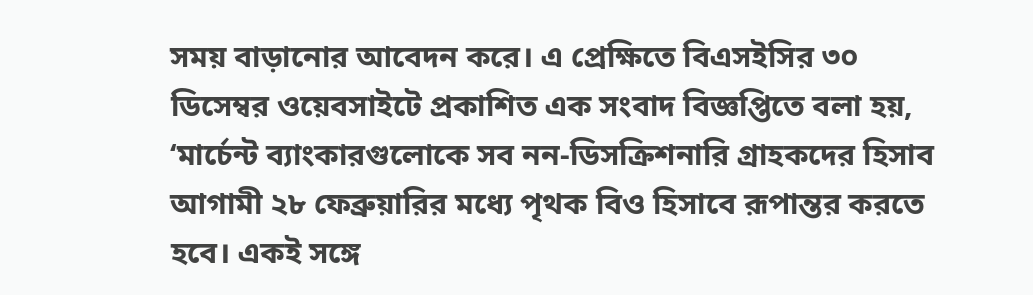সময় বাড়ানোর আবেদন করে। এ প্রেক্ষিতে বিএসইসির ৩০ ডিসেম্বর ওয়েবসাইটে প্রকাশিত এক সংবাদ বিজ্ঞপ্তিতে বলা হয়, ‘মার্চেন্ট ব্যাংকারগুলোকে সব নন-ডিসক্রিশনারি গ্রাহকদের হিসাব আগামী ২৮ ফেব্রুয়ারির মধ্যে পৃথক বিও হিসাবে রূপান্তর করতে হবে। একই সঙ্গে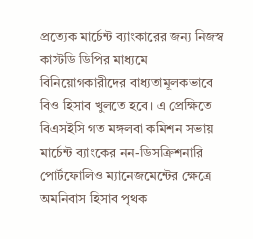প্রত্যেক মার্চেন্ট ব্যাংকারের জন্য নিজস্ব কাস্টডি ডিপির মাধ্যমে বিনিয়োগকারীদের বাধ্যতামূলকভাবে বিও হিসাব খুলতে হবে। এ প্রেক্ষিতে বিএসইসি গত মঙ্গলবা কমিশন সভায় মার্চেন্ট ব্যাংকের নন-ডিসক্রিশনারি পোর্টফোলিও ম্যানেজমেন্টের ক্ষেত্রে অমনিবাস হিসাব পৃথক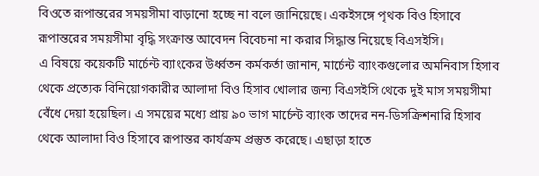বিওতে রূপান্তরের সময়সীমা বাড়ানো হচ্ছে না বলে জানিয়েছে। একইসঙ্গে পৃথক বিও হিসাবে রূপান্তরের সময়সীমা বৃদ্ধি সংক্রান্ত আবেদন বিবেচনা না করার সিদ্ধান্ত নিয়েছে বিএসইসি।
এ বিষয়ে কয়েকটি মার্চেন্ট ব্যাংকের উর্ধ্বতন কর্মকর্তা জানান, মার্চেন্ট ব্যাংকগুলোর অমনিবাস হিসাব থেকে প্রত্যেক বিনিয়োগকারীর আলাদা বিও হিসাব খোলার জন্য বিএসইসি থেকে দুই মাস সময়সীমা বেঁধে দেয়া হয়েছিল। এ সময়ের মধ্যে প্রায় ৯০ ভাগ মার্চেন্ট ব্যাংক তাদের নন-ডিসক্রিশনারি হিসাব থেকে আলাদা বিও হিসাবে রূপান্তর কার্যক্রম প্রস্তুত করেছে। এছাড়া হাতে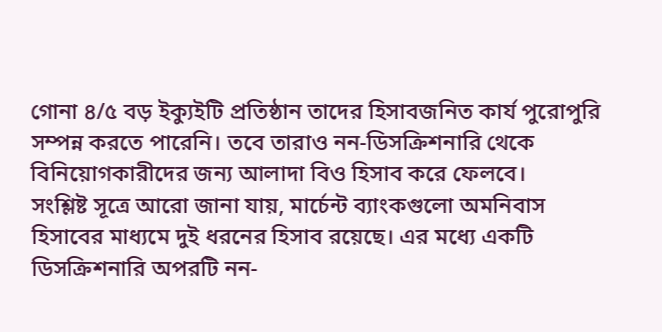গোনা ৪/৫ বড় ইক্যুইটি প্রতিষ্ঠান তাদের হিসাবজনিত কার্য পুরোপুরি সম্পন্ন করতে পারেনি। তবে তারাও নন-ডিসক্রিশনারি থেকে বিনিয়োগকারীদের জন্য আলাদা বিও হিসাব করে ফেলবে।
সংশ্লিষ্ট সূত্রে আরো জানা যায়, মার্চেন্ট ব্যাংকগুলো অমনিবাস হিসাবের মাধ্যমে দুই ধরনের হিসাব রয়েছে। এর মধ্যে একটি ডিসক্রিশনারি অপরটি নন-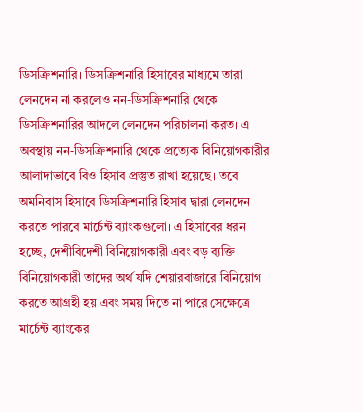ডিসক্রিশনারি। ডিসক্রিশনারি হিসাবের মাধ্যমে তারা লেনদেন না করলেও নন-ডিসক্রিশনারি থেকে ডিসক্রিশনারির আদলে লেনদেন পরিচালনা করত। এ অবস্থায় নন-ডিসক্রিশনারি থেকে প্রত্যেক বিনিয়োগকারীর আলাদাভাবে বিও হিসাব প্রস্তুত রাখা হয়েছে। তবে অমনিবাস হিসাবে ডিসক্রিশনারি হিসাব দ্বারা লেনদেন করতে পারবে মার্চেন্ট ব্যাংকগুলো। এ হিসাবের ধরন হচ্ছে, দেশীবিদেশী বিনিয়োগকারী এবং বড় ব্যক্তি বিনিয়োগকারী তাদের অর্থ যদি শেয়ারবাজারে বিনিয়োগ করতে আগ্রহী হয় এবং সময় দিতে না পারে সেক্ষেত্রে মার্চেন্ট ব্যাংকের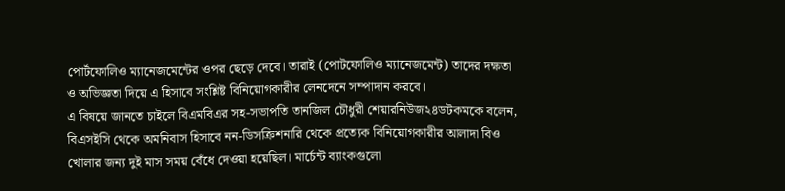পোর্টফোলিও ম্যানেজমেন্টের ওপর ছেড়ে দেবে। তারাই (পোটফোলিও ম্যানেজমেন্ট) তাদের দক্ষতা ও অভিজ্ঞতা দিয়ে এ হিসাবে সংশ্লিষ্ট বিনিয়োগকারীর লেনদেনে সম্পাদান করবে।
এ বিষয়ে জানতে চাইলে বিএমবিএর সহ-সভাপতি তানজিল চৌধুরী শেয়ারনিউজ২৪ডটকমকে বলেন, বিএসইসি থেকে অমনিবাস হিসাবে নন-ডিসক্রিশনারি থেকে প্রত্যেক বিনিয়োগকারীর আলাদা বিও খোলার জন্য দুই মাস সময় বেঁধে দেওয়া হয়েছিল। মার্চেন্ট ব্যাংকগুলো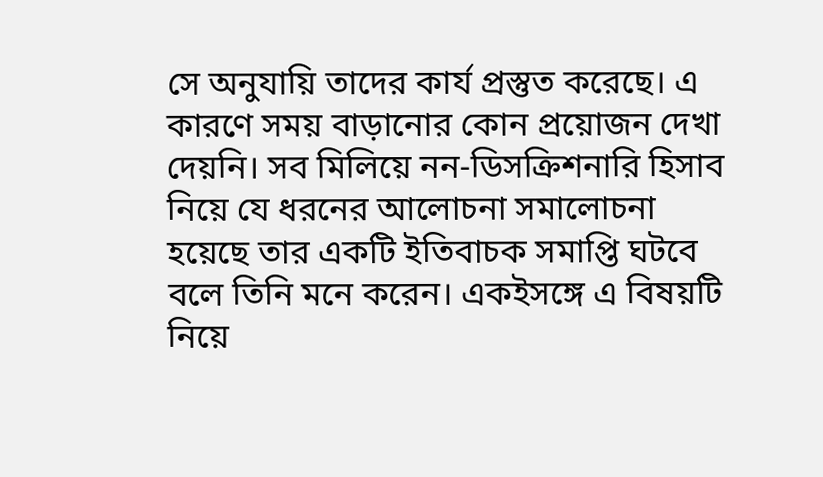সে অনুযায়ি তাদের কার্য প্রস্তুত করেছে। এ কারণে সময় বাড়ানোর কোন প্রয়োজন দেখা দেয়নি। সব মিলিয়ে নন-ডিসক্রিশনারি হিসাব নিয়ে যে ধরনের আলোচনা সমালোচনা হয়েছে তার একটি ইতিবাচক সমাপ্তি ঘটবে বলে তিনি মনে করেন। একইসঙ্গে এ বিষয়টি নিয়ে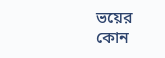ভয়ের কোন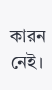কারন নেই।